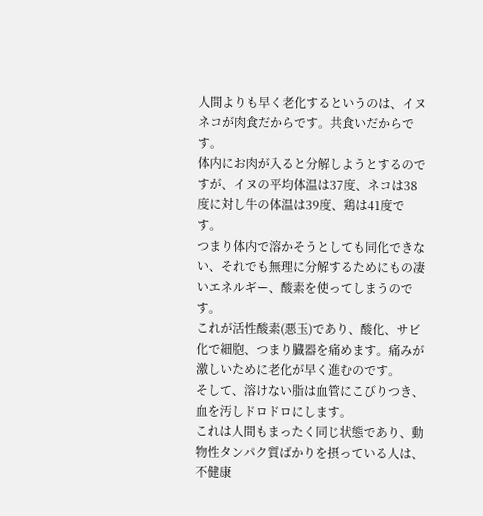人間よりも早く老化するというのは、イヌネコが肉食だからです。共食いだからです。
体内にお肉が入ると分解しようとするのですが、イヌの平均体温は37度、ネコは38度に対し牛の体温は39度、鶏は41度です。
つまり体内で溶かそうとしても同化できない、それでも無理に分解するためにもの凄いエネルギー、酸素を使ってしまうのです。
これが活性酸素(悪玉)であり、酸化、サビ化で細胞、つまり臓器を痛めます。痛みが激しいために老化が早く進むのです。
そして、溶けない脂は血管にこびりつき、血を汚しドロドロにします。
これは人間もまったく同じ状態であり、動物性タンパク質ばかりを摂っている人は、不健康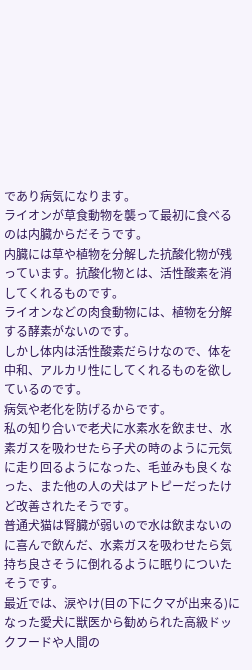であり病気になります。
ライオンが草食動物を襲って最初に食べるのは内臓からだそうです。
内臓には草や植物を分解した抗酸化物が残っています。抗酸化物とは、活性酸素を消してくれるものです。
ライオンなどの肉食動物には、植物を分解する酵素がないのです。
しかし体内は活性酸素だらけなので、体を中和、アルカリ性にしてくれるものを欲しているのです。
病気や老化を防げるからです。
私の知り合いで老犬に水素水を飲ませ、水素ガスを吸わせたら子犬の時のように元気に走り回るようになった、毛並みも良くなった、また他の人の犬はアトピーだったけど改善されたそうです。
普通犬猫は腎臓が弱いので水は飲まないのに喜んで飲んだ、水素ガスを吸わせたら気持ち良さそうに倒れるように眠りについたそうです。
最近では、涙やけ(目の下にクマが出来る)になった愛犬に獣医から勧められた高級ドックフードや人間の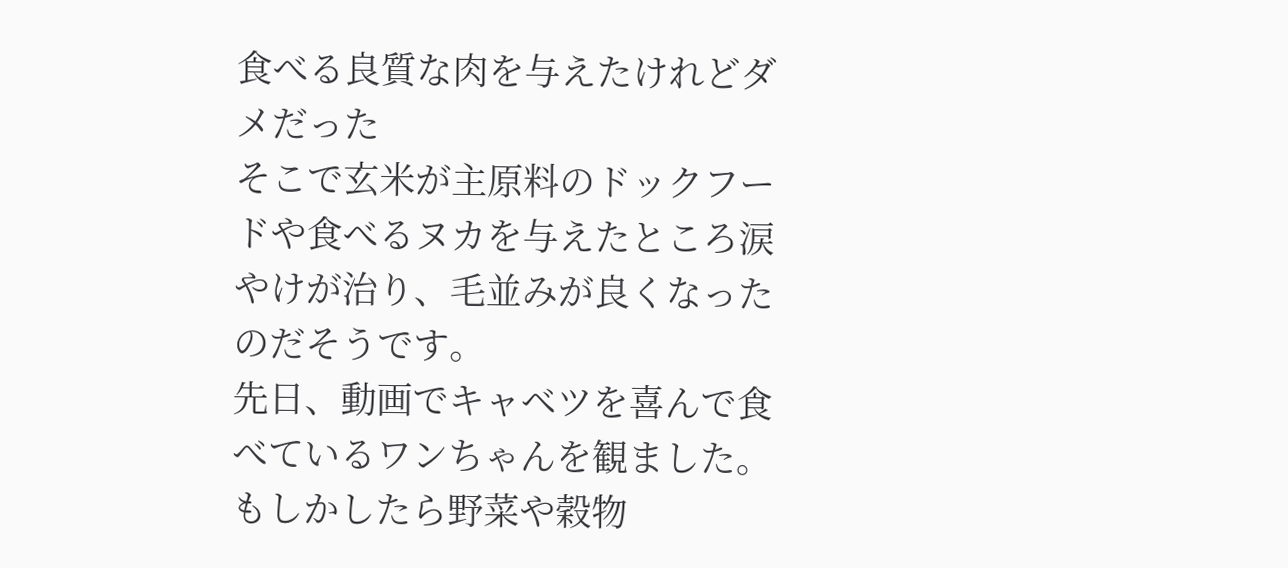食べる良質な肉を与えたけれどダメだった
そこで玄米が主原料のドックフードや食べるヌカを与えたところ涙やけが治り、毛並みが良くなったのだそうです。
先日、動画でキャベツを喜んで食べているワンちゃんを観ました。
もしかしたら野菜や穀物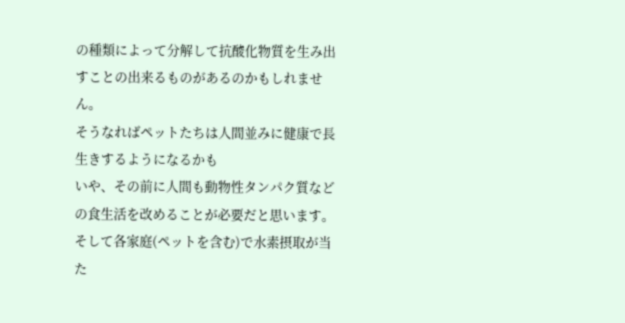の種類によって分解して抗酸化物質を生み出すことの出来るものがあるのかもしれません。
そうなればペットたちは人間並みに健康で長生きするようになるかも
いや、その前に人間も動物性タンパク質などの食生活を改めることが必要だと思います。
そして各家庭(ペットを含む)で水素摂取が当た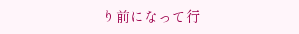り前になって行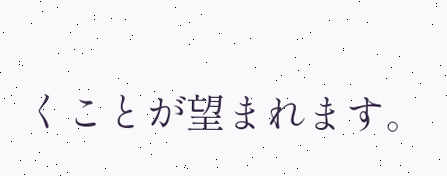くことが望まれます。